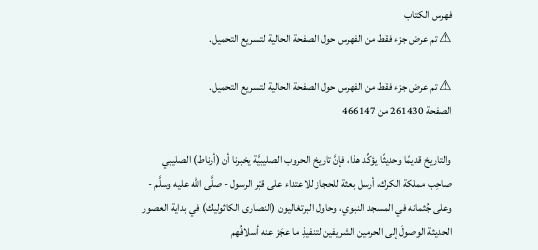فهرس الكتاب
⚠ تم عرض جزء فقط من الفهرس حول الصفحة الحالية لتسريع التحميل.

⚠ تم عرض جزء فقط من الفهرس حول الصفحة الحالية لتسريع التحميل.
الصفحة 261430 من 466147

والتاريخ قديمًا وحديثًا يؤكِّد هذا، فإنَّ تاريخ الحروب الصليبيَّة يخبرنا أن (أرناط) الصليبي صاحِب مملكة الكرك، أرسل بعثة للحجاز للاعتداء على قبْر الرسول - صلَّى الله عليه وسلَّم - وعلى جُثمانه في المسجد النبوي، وحاول البرتغاليون (النصارى الكاثوليك) في بداية العصور الحديثة الوصولَ إلى الحرمين الشريفين لتنفيذِ ما عجَز عنه أسلافُهم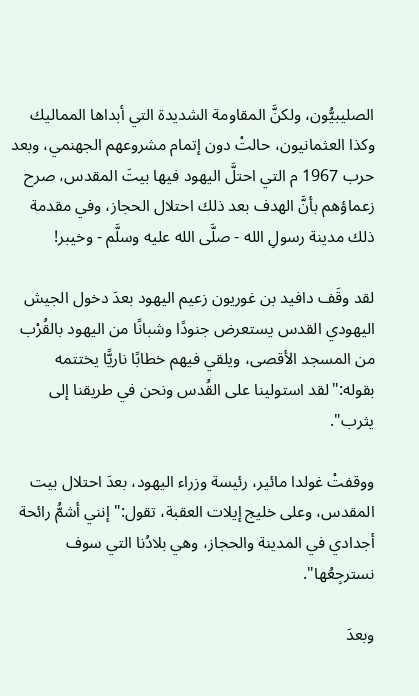الصليبيُّون، ولكنَّ المقاومة الشديدة التي أبداها المماليك وكذا العثمانيون، حالتْ دون إتمام مشروعهم الجهنمي، وبعد حرب 1967 م التي احتلَّ اليهود فيها بيتَ المقدس، صرح زعماؤهم بأنَّ الهدف بعد ذلك احتلال الحجاز، وفي مقدمة ذلك مدينة رسولِ الله - صلَّى الله عليه وسلَّم - وخيبر!

لقد وقَف دافيد بن غوريون زعيم اليهود بعدَ دخول الجيش اليهودي القدس يستعرض جنودًا وشبانًا من اليهود بالقُرْب من المسجد الأقصى، ويلقي فيهم خطابًا ناريًّا يختتمه بقوله:"لقد استولينا على القُدس ونحن في طريقنا إلى يثرب".

ووقفتْ غولدا مائير، رئيسة وزراء اليهود، بعدَ احتلال بيت المقدس، وعلى خليج إيلات العقبة، تقول:"إنني أشمُّ رائحة أجدادي في المدينة والحجاز، وهي بلادُنا التي سوف نسترجِعُها".

وبعدَ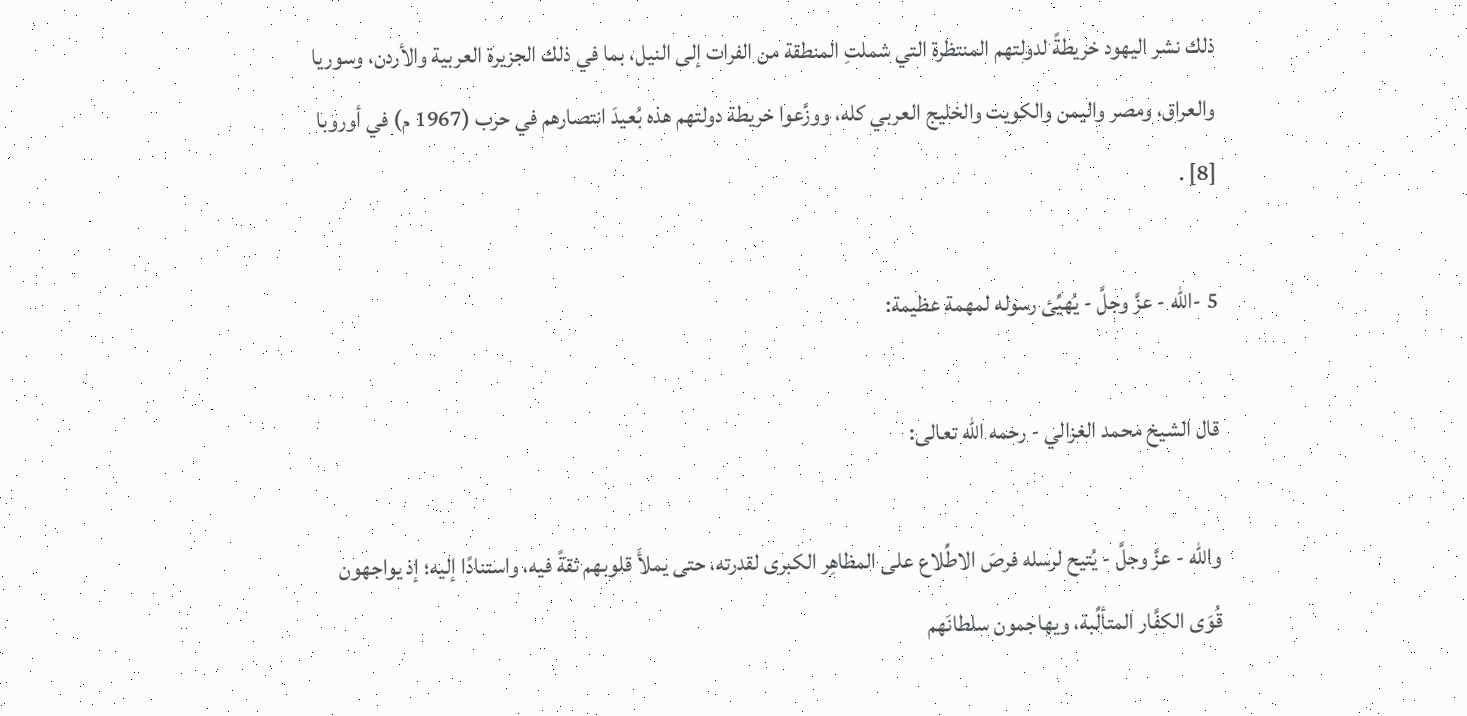ذلك نشر اليهود خريطةً لدولتهم المنتظرة التي شملتِ المنطقة من الفرات إلى النيل، بما في ذلك الجزيرة العربية والأردن، وسوريا والعراق، ومصر واليمن والكويت والخليج العربي كله، ووزَّعوا خريطة دولتهم هذه بُعيدَ انتصارهم في حرب (1967 م) في أوروبا [8] .

5 -الله - عزَّ وجلَّ - يُهيِّئ رسوله لمهمة عظيمة:

قال الشيخ محمد الغزالي - رحمه الله تعالى:

والله - عزَّ وجلَّ - يُتيح لرسله فرصَ الاطِّلاع على المظاهِر الكبرى لقدرته، حتى يملأَ قلوبهم ثقةً فيه، واستنادًا إليه؛ إذ يواجهون قُوَى الكفَّار المتألِّبة، ويهاجمون سلطانَهم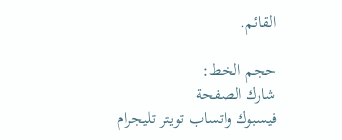القائم.

حجم الخط:
شارك الصفحة
فيسبوك واتساب تويتر تليجرام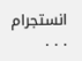انستجرام
. . .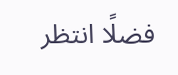فضلًا انتظر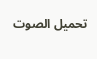تحميل الصوت